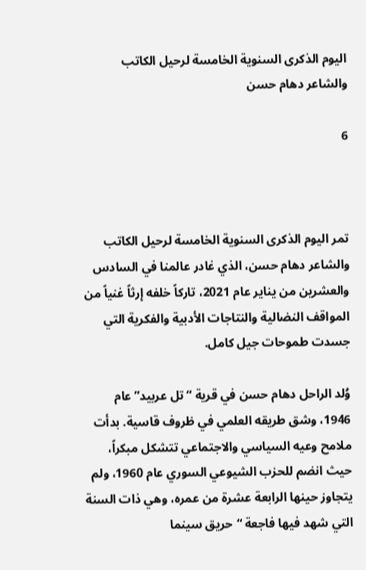اليوم الذكرى السنوية الخامسة لرحيل الكاتب والشاعر دهام حسن

6



تمر اليوم الذكرى السنوية الخامسة لرحيل الكاتب والشاعر دهام حسن، الذي غادر عالمنا في السادس والعشرين من يناير عام 2021، تاركاً خلفه إرثاً غنياً من المواقف النضالية والنتاجات الأدبية والفكرية التي جسدت طموحات جيل كامل.

وُلد الراحل دهام حسن في قرية “تل عربيد” عام 1946، وشق طريقه العلمي في ظروف قاسية. بدأت ملامح وعيه السياسي والاجتماعي تتشكل مبكراً، حيث انضم للحزب الشيوعي السوري عام 1960، ولم يتجاوز حينها الرابعة عشرة من عمره، وهي ذات السنة التي شهد فيها فاجعة “حريق سينما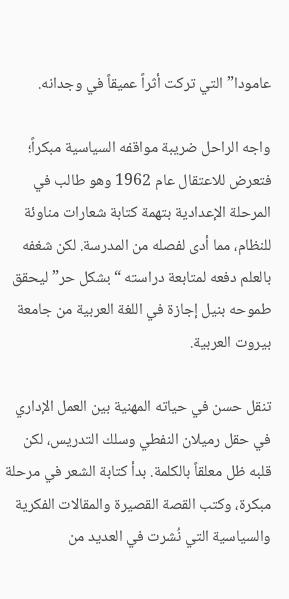عامودا” التي تركت أثراً عميقاً في وجدانه.

واجه الراحل ضريبة مواقفه السياسية مبكراً؛ فتعرض للاعتقال عام 1962 وهو طالب في المرحلة الإعدادية بتهمة كتابة شعارات مناوئة للنظام، مما أدى لفصله من المدرسة. لكن شغفه بالعلم دفعه لمتابعة دراسته “بشكل حر” ليحقق طموحه بنيل إجازة في اللغة العربية من جامعة بيروت العربية.

تنقل حسن في حياته المهنية بين العمل الإداري في حقل رميلان النفطي وسلك التدريس، لكن قلبه ظل معلقاً بالكلمة. بدأ كتابة الشعر في مرحلة مبكرة، وكتب القصة القصيرة والمقالات الفكرية والسياسية التي نُشرت في العديد من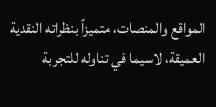المواقع والمنصات، متميزاً بنظراته النقدية العميقة، لاسيما في تناوله للتجربة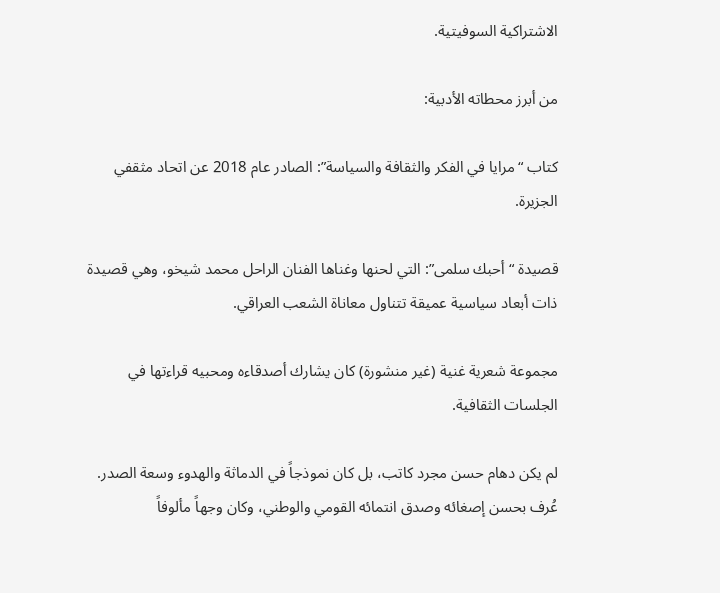الاشتراكية السوفيتية.

من أبرز محطاته الأدبية:

كتاب “مرايا في الفكر والثقافة والسياسة”: الصادر عام 2018 عن اتحاد مثقفي الجزيرة.

قصيدة “أحبك سلمى”: التي لحنها وغناها الفنان الراحل محمد شيخو، وهي قصيدة ذات أبعاد سياسية عميقة تتناول معاناة الشعب العراقي.

مجموعة شعرية غنية (غير منشورة) كان يشارك أصدقاءه ومحبيه قراءتها في الجلسات الثقافية.

لم يكن دهام حسن مجرد كاتب، بل كان نموذجاً في الدماثة والهدوء وسعة الصدر. عُرف بحسن إصغائه وصدق انتمائه القومي والوطني، وكان وجهاً مألوفاً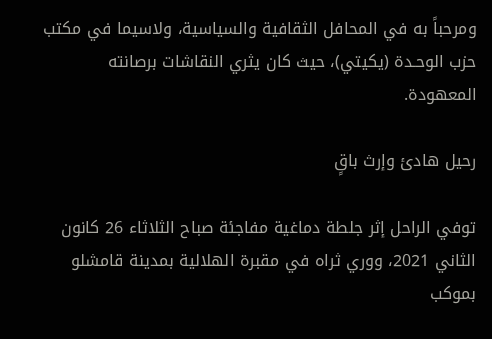ومرحباً به في المحافل الثقافية والسياسية، ولاسيما في مكتب حزب الوحـدة (يكيتي)، حيث كان يثري النقاشات برصانته المعهودة.

رحيل هادئ وإرث باقٍ

توفي الراحل إثر جلطة دماغية مفاجئة صباح الثلاثاء 26 كانون الثاني 2021، ووري ثراه في مقبرة الهلالية بمدينة قامشلو بموكب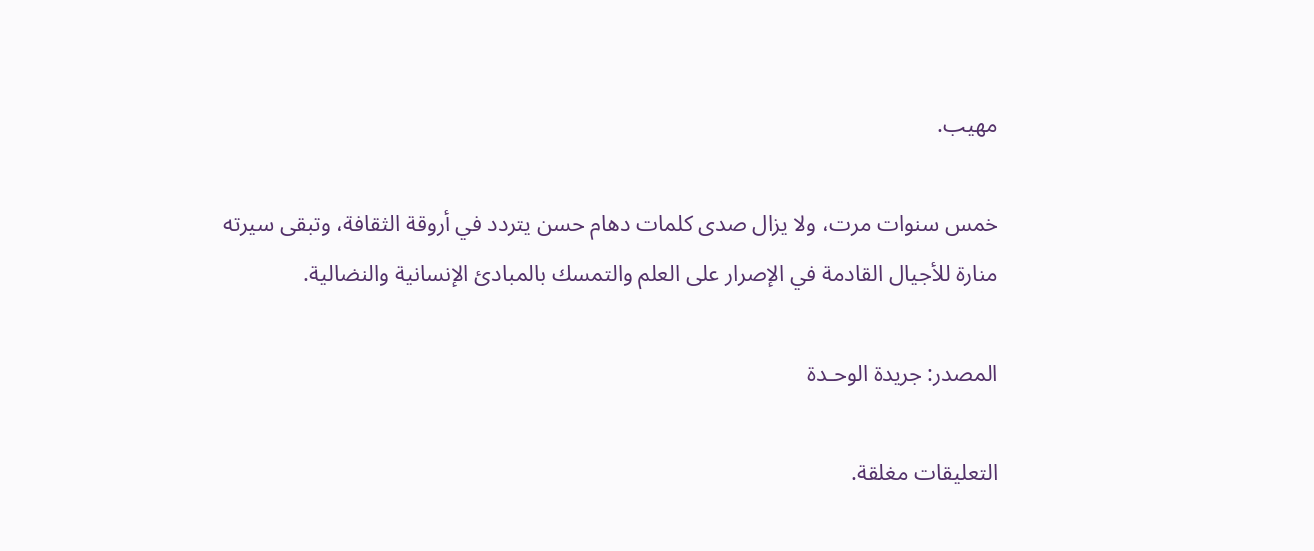مهيب.

خمس سنوات مرت، ولا يزال صدى كلمات دهام حسن يتردد في أروقة الثقافة، وتبقى سيرته منارة للأجيال القادمة في الإصرار على العلم والتمسك بالمبادئ الإنسانية والنضالية.

المصدر: جريدة الوحـدة

التعليقات مغلقة.